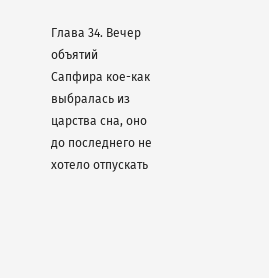Глава 34. Вечер объятий
Сапфира кое-как выбралась из царства сна, оно до последнего не хотело отпускать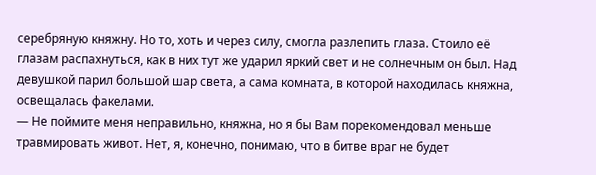серебряную княжну. Но то, хоть и через силу, смогла разлепить глаза. Стоило её глазам распахнуться, как в них тут же ударил яркий свет и не солнечным он был. Над девушкой парил большой шар света, а сама комната, в которой находилась княжна, освещалась факелами.
— Не поймите меня неправильно, княжна, но я бы Вам порекомендовал меньше травмировать живот. Нет, я, конечно, понимаю, что в битве враг не будет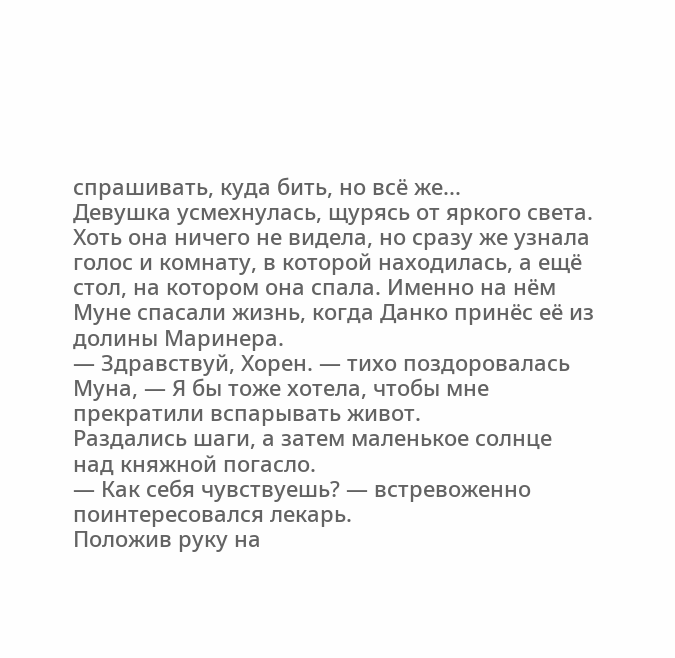спрашивать, куда бить, но всё же...
Девушка усмехнулась, щурясь от яркого света. Хоть она ничего не видела, но сразу же узнала голос и комнату, в которой находилась, а ещё стол, на котором она спала. Именно на нём Муне спасали жизнь, когда Данко принёс её из долины Маринера.
— Здравствуй, Хорен. — тихо поздоровалась Муна, — Я бы тоже хотела, чтобы мне прекратили вспарывать живот.
Раздались шаги, а затем маленькое солнце над княжной погасло.
— Как себя чувствуешь? — встревоженно поинтересовался лекарь.
Положив руку на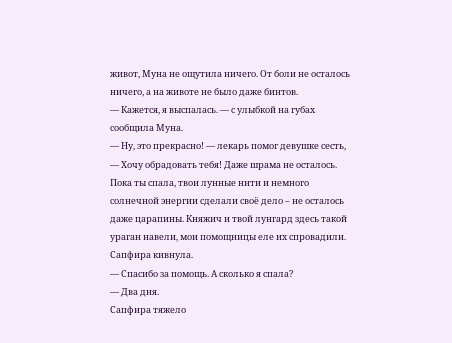живот, Муна не ощутила ничего. От боли не осталось ничего, а на животе не было даже бинтов.
— Кажется, я выспалась. — с улыбкой на губах сообщила Муна.
— Ну, это прекрасно! — лекарь помог девушке сесть, — Хочу обрадовать тебя! Даже шрама не осталось. Пока ты спала, твои лунные нити и немного солнечной энергии сделали своё дело – не осталось даже царапины. Княжич и твой лунгард здесь такой ураган навели, мои помощницы еле их спровадили.
Сапфира кивнула.
— Спасибо за помощь. А сколько я спала?
— Два дня.
Сапфира тяжело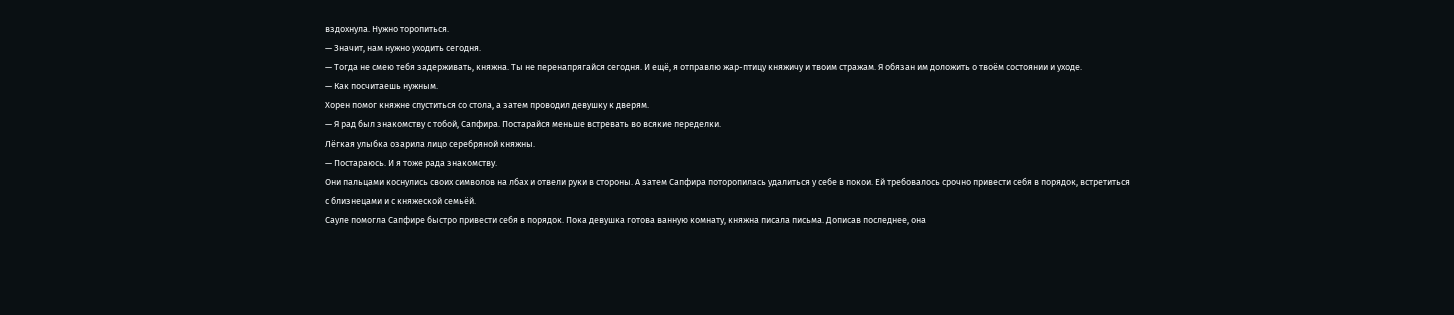вздохнула. Нужно торопиться.
— Значит, нам нужно уходить сегодня.
— Тогда не смею тебя задерживать, княжна. Ты не перенапрягайся сегодня. И ещё, я отправлю жар-птицу княжичу и твоим стражам. Я обязан им доложить о твоём состоянии и уходе.
— Как посчитаешь нужным.
Хорен помог княжне спуститься со стола, а затем проводил девушку к дверям.
— Я рад был знакомству с тобой, Сапфира. Постарайся меньше встревать во всякие переделки.
Лёгкая улыбка озарила лицо серебряной княжны.
— Постараюсь. И я тоже рада знакомству.
Они пальцами коснулись своих символов на лбах и отвели руки в стороны. А затем Сапфира поторопилась удалиться у себе в покои. Ей требовалось срочно привести себя в порядок, встретиться с близнецами и с княжеской семьёй.
Сауле помогла Сапфире быстро привести себя в порядок. Пока девушка готова ванную комнату, княжна писала письма. Дописав последнее, она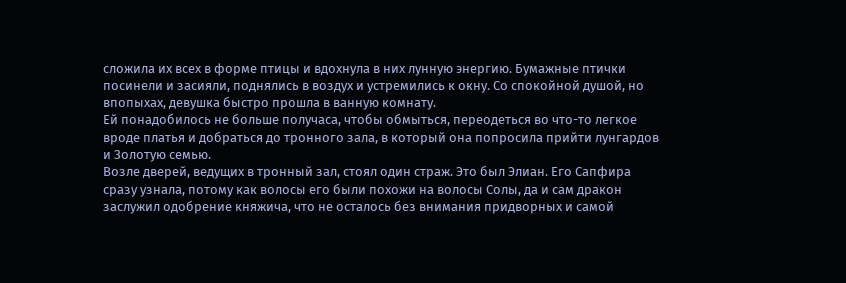сложила их всех в форме птицы и вдохнула в них лунную энергию. Бумажные птички посинели и засияли, поднялись в воздух и устремились к окну. Со спокойной душой, но впопыхах, девушка быстро прошла в ванную комнату.
Ей понадобилось не больше получаса, чтобы обмыться, переодеться во что-то легкое вроде платья и добраться до тронного зала, в который она попросила прийти лунгардов и Золотую семью.
Возле дверей, ведущих в тронный зал, стоял один страж. Это был Элиан. Его Сапфира сразу узнала, потому как волосы его были похожи на волосы Солы, да и сам дракон заслужил одобрение княжича, что не осталось без внимания придворных и самой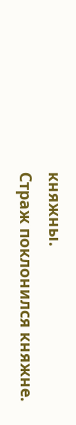княжны.
Страж поклонился княжне.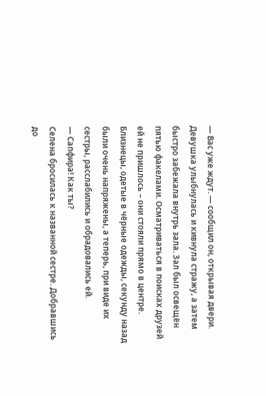— Вас уже ждут. — сообщил он, открывая двери.
Девушка улыбнулась и кивнула стражу, а затем быстро забежала внутрь зала. Зал был освещён пятью факелами. Осматриваться в поисках друзей ей не пришлось – они стояли прямо в центре.
Близнецы, одетые в чёрные одежды, секунду назад были очень напряжены, а теперь, при виде их сестры, расслабились и обрадовались ей.
— Сапфира! Как ты?
Селена бросилась к названной сестре. Добравшись до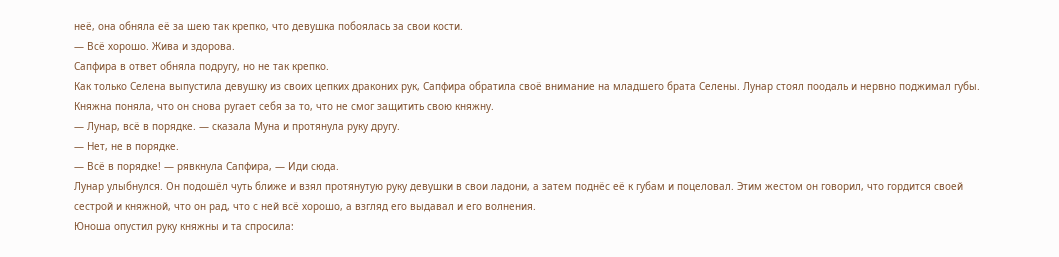неё, она обняла её за шею так крепко, что девушка побоялась за свои кости.
— Всё хорошо. Жива и здорова.
Сапфира в ответ обняла подругу, но не так крепко.
Как только Селена выпустила девушку из своих цепких драконих рук, Сапфира обратила своё внимание на младшего брата Селены. Лунар стоял поодаль и нервно поджимал губы. Княжна поняла, что он снова ругает себя за то, что не смог защитить свою княжну.
— Лунар, всё в порядке. — сказала Муна и протянула руку другу.
— Нет, не в порядке.
— Всё в порядке! — рявкнула Сапфира, — Иди сюда.
Лунар улыбнулся. Он подошёл чуть ближе и взял протянутую руку девушки в свои ладони, а затем поднёс её к губам и поцеловал. Этим жестом он говорил, что гордится своей сестрой и княжной, что он рад, что с ней всё хорошо, а взгляд его выдавал и его волнения.
Юноша опустил руку княжны и та спросила: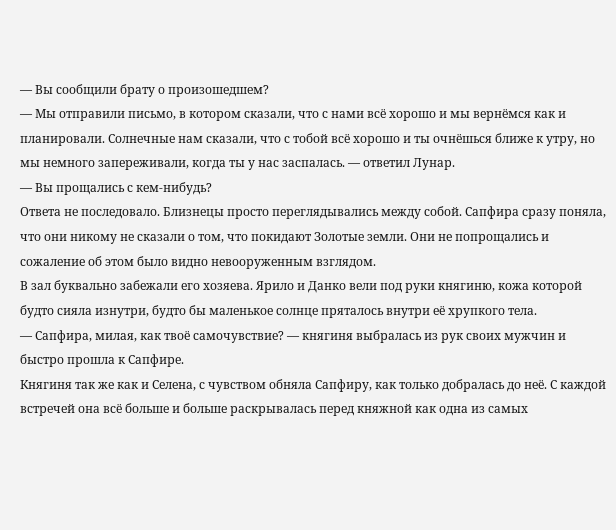— Вы сообщили брату о произошедшем?
— Мы отправили письмо, в котором сказали, что с нами всё хорошо и мы вернёмся как и планировали. Солнечные нам сказали, что с тобой всё хорошо и ты очнёшься ближе к утру, но мы немного запереживали, когда ты у нас заспалась. — ответил Лунар.
— Вы прощались с кем-нибудь?
Ответа не последовало. Близнецы просто переглядывались между собой. Сапфира сразу поняла, что они никому не сказали о том, что покидают Золотые земли. Они не попрощались и сожаление об этом было видно невооруженным взглядом.
В зал буквально забежали его хозяева. Ярило и Данко вели под руки княгиню, кожа которой будто сияла изнутри, будто бы маленькое солнце пряталось внутри её хрупкого тела.
— Сапфира, милая, как твоё самочувствие? — княгиня выбралась из рук своих мужчин и быстро прошла к Сапфире.
Княгиня так же как и Селена, с чувством обняла Сапфиру, как только добралась до неё. С каждой встречей она всё больше и больше раскрывалась перед княжной как одна из самых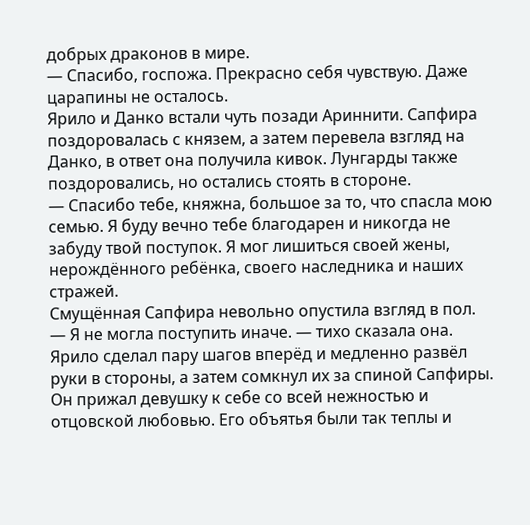добрых драконов в мире.
— Спасибо, госпожа. Прекрасно себя чувствую. Даже царапины не осталось.
Ярило и Данко встали чуть позади Ариннити. Сапфира поздоровалась с князем, а затем перевела взгляд на Данко, в ответ она получила кивок. Лунгарды также поздоровались, но остались стоять в стороне.
— Спасибо тебе, княжна, большое за то, что спасла мою семью. Я буду вечно тебе благодарен и никогда не забуду твой поступок. Я мог лишиться своей жены, нерождённого ребёнка, своего наследника и наших стражей.
Смущённая Сапфира невольно опустила взгляд в пол.
— Я не могла поступить иначе. — тихо сказала она.
Ярило сделал пару шагов вперёд и медленно развёл руки в стороны, а затем сомкнул их за спиной Сапфиры. Он прижал девушку к себе со всей нежностью и отцовской любовью. Его объятья были так теплы и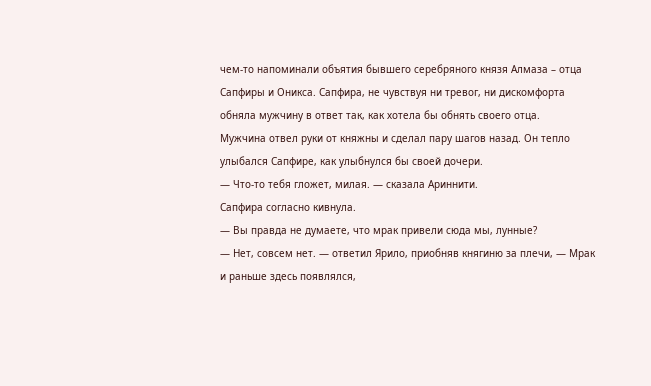чем-то напоминали объятия бывшего серебряного князя Алмаза – отца Сапфиры и Оникса. Сапфира, не чувствуя ни тревог, ни дискомфорта обняла мужчину в ответ так, как хотела бы обнять своего отца.
Мужчина отвел руки от княжны и сделал пару шагов назад. Он тепло улыбался Сапфире, как улыбнулся бы своей дочери.
— Что-то тебя гложет, милая. — сказала Ариннити.
Сапфира согласно кивнула.
— Вы правда не думаете, что мрак привели сюда мы, лунные?
— Нет, совсем нет. — ответил Ярило, приобняв княгиню за плечи, — Мрак и раньше здесь появлялся,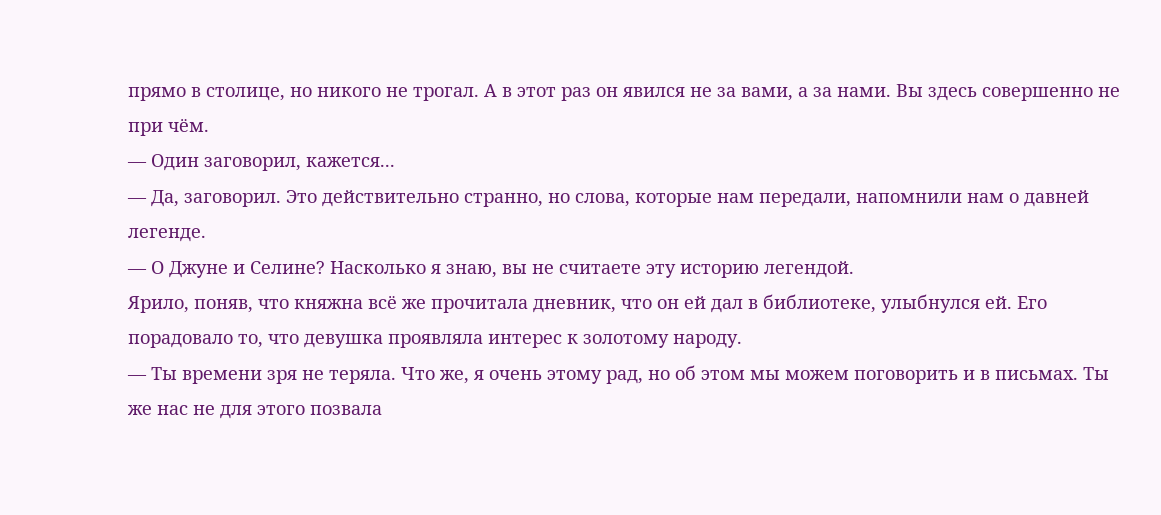прямо в столице, но никого не трогал. А в этот раз он явился не за вами, а за нами. Вы здесь совершенно не при чём.
— Один заговорил, кажется...
— Да, заговорил. Это действительно странно, но слова, которые нам передали, напомнили нам о давней легенде.
— О Джуне и Селине? Насколько я знаю, вы не считаете эту историю легендой.
Ярило, поняв, что княжна всё же прочитала дневник, что он ей дал в библиотеке, улыбнулся ей. Его порадовало то, что девушка проявляла интерес к золотому народу.
— Ты времени зря не теряла. Что же, я очень этому рад, но об этом мы можем поговорить и в письмах. Ты же нас не для этого позвала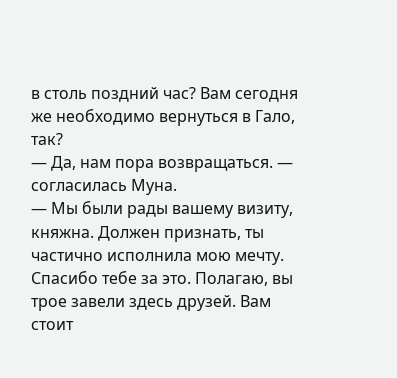в столь поздний час? Вам сегодня же необходимо вернуться в Гало, так?
— Да, нам пора возвращаться. — согласилась Муна.
— Мы были рады вашему визиту, княжна. Должен признать, ты частично исполнила мою мечту. Спасибо тебе за это. Полагаю, вы трое завели здесь друзей. Вам стоит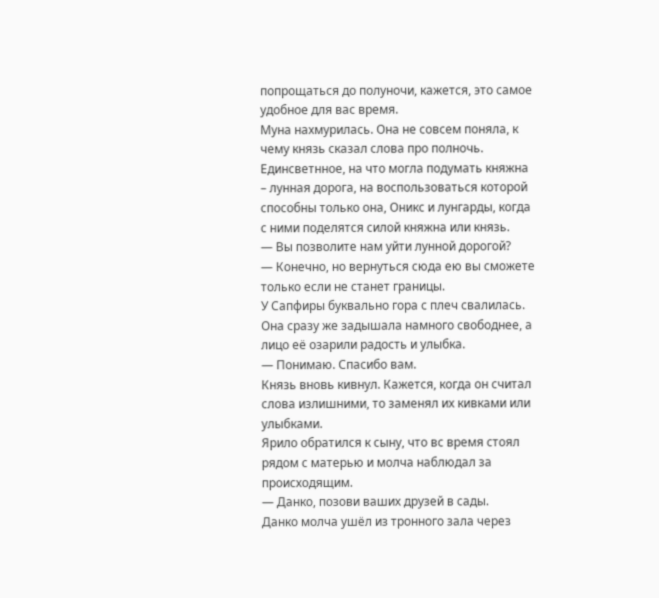попрощаться до полуночи, кажется, это самое удобное для вас время.
Муна нахмурилась. Она не совсем поняла, к чему князь сказал слова про полночь. Единсветнное, на что могла подумать княжна – лунная дорога, на воспользоваться которой способны только она, Оникс и лунгарды, когда с ними поделятся силой княжна или князь.
— Вы позволите нам уйти лунной дорогой?
— Конечно, но вернуться сюда ею вы сможете только если не станет границы.
У Сапфиры буквально гора с плеч свалилась. Она сразу же задышала намного свободнее, а лицо её озарили радость и улыбка.
— Понимаю. Спасибо вам.
Князь вновь кивнул. Кажется, когда он считал слова излишними, то заменял их кивками или улыбками.
Ярило обратился к сыну, что вс время стоял рядом с матерью и молча наблюдал за происходящим.
— Данко, позови ваших друзей в сады.
Данко молча ушёл из тронного зала через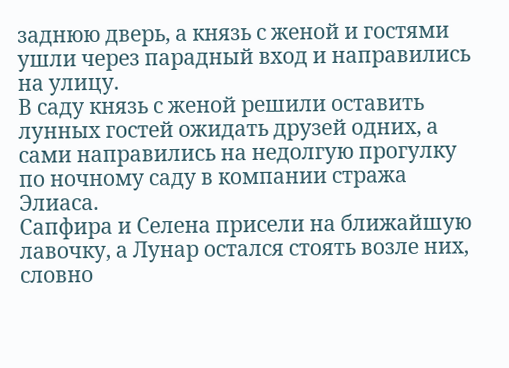заднюю дверь, а князь с женой и гостями ушли через парадный вход и направились на улицу.
В саду князь с женой решили оставить лунных гостей ожидать друзей одних, а сами направились на недолгую прогулку по ночному саду в компании стража Элиаса.
Сапфира и Селена присели на ближайшую лавочку, а Лунар остался стоять возле них, словно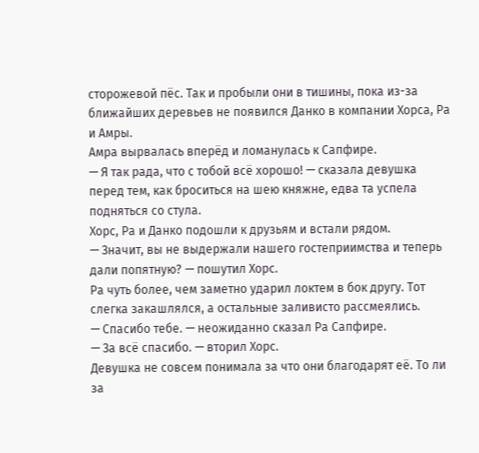сторожевой пёс. Так и пробыли они в тишины, пока из-за ближайших деревьев не появился Данко в компании Хорса, Ра и Амры.
Амра вырвалась вперёд и ломанулась к Сапфире.
— Я так рада, что с тобой всё хорошо! — сказала девушка перед тем, как броситься на шею княжне, едва та успела подняться со стула.
Хорс, Ра и Данко подошли к друзьям и встали рядом.
— Значит, вы не выдержали нашего гостеприимства и теперь дали попятную? — пошутил Хорс.
Ра чуть более, чем заметно ударил локтем в бок другу. Тот слегка закашлялся, а остальные заливисто рассмеялись.
— Спасибо тебе. — неожиданно сказал Ра Сапфире.
— За всё спасибо. — вторил Хорс.
Девушка не совсем понимала за что они благодарят её. То ли за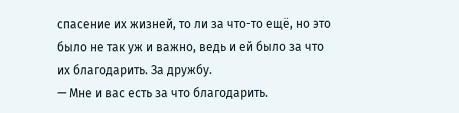спасение их жизней, то ли за что-то ещё, но это было не так уж и важно, ведь и ей было за что их благодарить. За дружбу.
— Мне и вас есть за что благодарить.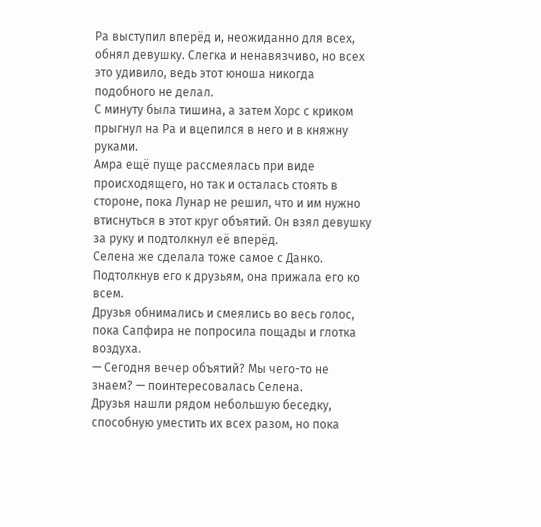Ра выступил вперёд и, неожиданно для всех, обнял девушку. Слегка и ненавязчиво, но всех это удивило, ведь этот юноша никогда подобного не делал.
С минуту была тишина, а затем Хорс с криком прыгнул на Ра и вцепился в него и в княжну руками.
Амра ещё пуще рассмеялась при виде происходящего, но так и осталась стоять в стороне, пока Лунар не решил, что и им нужно втиснуться в этот круг объятий. Он взял девушку за руку и подтолкнул её вперёд.
Селена же сделала тоже самое с Данко. Подтолкнув его к друзьям, она прижала его ко всем.
Друзья обнимались и смеялись во весь голос, пока Сапфира не попросила пощады и глотка воздуха.
— Сегодня вечер объятий? Мы чего-то не знаем? — поинтересовалась Селена.
Друзья нашли рядом небольшую беседку, способную уместить их всех разом, но пока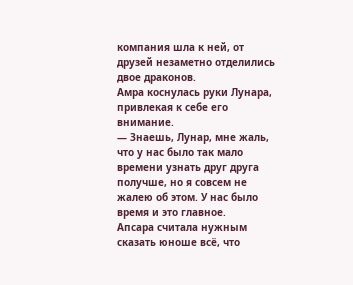компания шла к ней, от друзей незаметно отделились двое драконов.
Амра коснулась руки Лунара, привлекая к себе его внимание.
— Знаешь, Лунар, мне жаль, что у нас было так мало времени узнать друг друга получше, но я совсем не жалею об этом. У нас было время и это главное.
Апсара считала нужным сказать юноше всё, что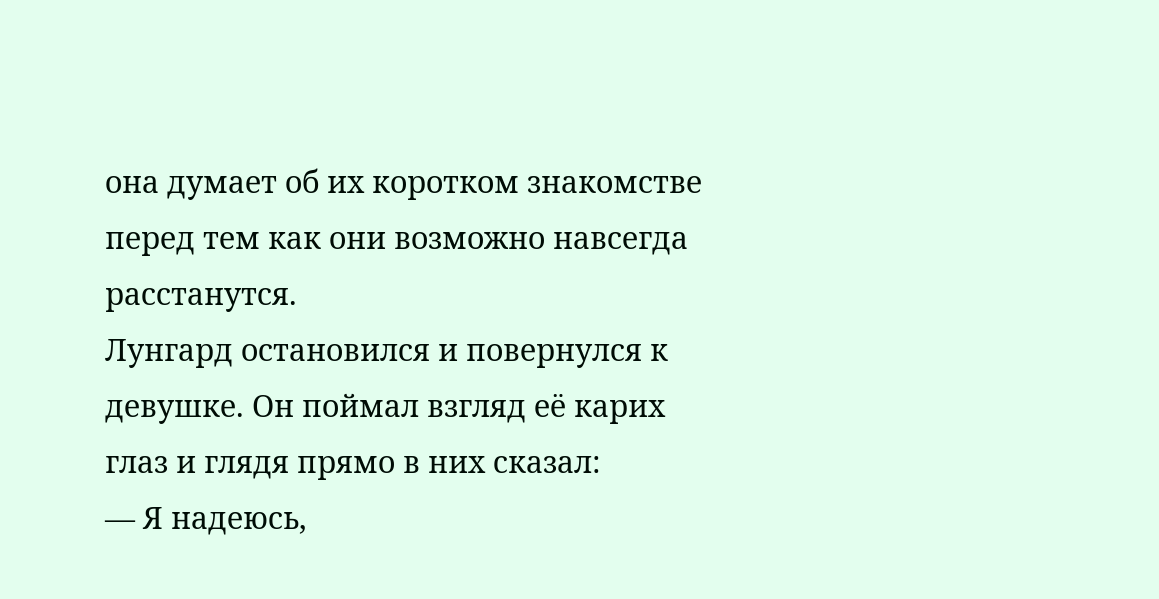она думает об их коротком знакомстве перед тем как они возможно навсегда расстанутся.
Лунгард остановился и повернулся к девушке. Он поймал взгляд её карих глаз и глядя прямо в них сказал:
— Я надеюсь,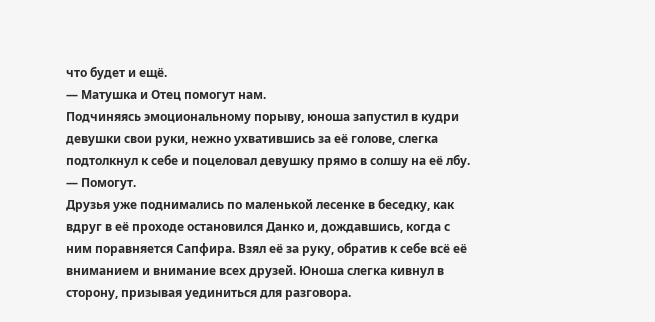что будет и ещё.
— Матушка и Отец помогут нам.
Подчиняясь эмоциональному порыву, юноша запустил в кудри девушки свои руки, нежно ухватившись за её голове, слегка подтолкнул к себе и поцеловал девушку прямо в солшу на её лбу.
— Помогут.
Друзья уже поднимались по маленькой лесенке в беседку, как вдруг в её проходе остановился Данко и, дождавшись, когда с ним поравняется Сапфира. Взял её за руку, обратив к себе всё её вниманием и внимание всех друзей. Юноша слегка кивнул в сторону, призывая уединиться для разговора.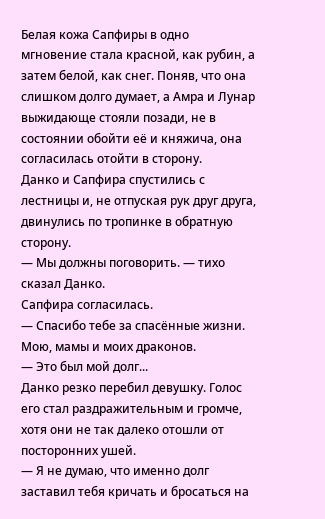Белая кожа Сапфиры в одно мгновение стала красной, как рубин, а затем белой, как снег. Поняв, что она слишком долго думает, а Амра и Лунар выжидающе стояли позади, не в состоянии обойти её и княжича, она согласилась отойти в сторону.
Данко и Сапфира спустились с лестницы и, не отпуская рук друг друга, двинулись по тропинке в обратную сторону.
— Мы должны поговорить. — тихо сказал Данко.
Сапфира согласилась.
— Спасибо тебе за спасённые жизни. Мою, мамы и моих драконов.
— Это был мой долг...
Данко резко перебил девушку. Голос его стал раздражительным и громче, хотя они не так далеко отошли от посторонних ушей.
— Я не думаю, что именно долг заставил тебя кричать и бросаться на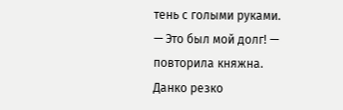тень с голыми руками.
— Это был мой долг! — повторила княжна.
Данко резко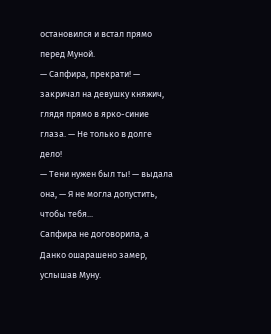остановился и встал прямо перед Муной.
— Сапфира, прекрати! — закричал на девушку княжич, глядя прямо в ярко-синие глаза. — Не только в долге дело!
— Тени нужен был ты! — выдала она, — Я не могла допустить, чтобы тебя...
Сапфира не договорила, а Данко ошарашено замер, услышав Муну.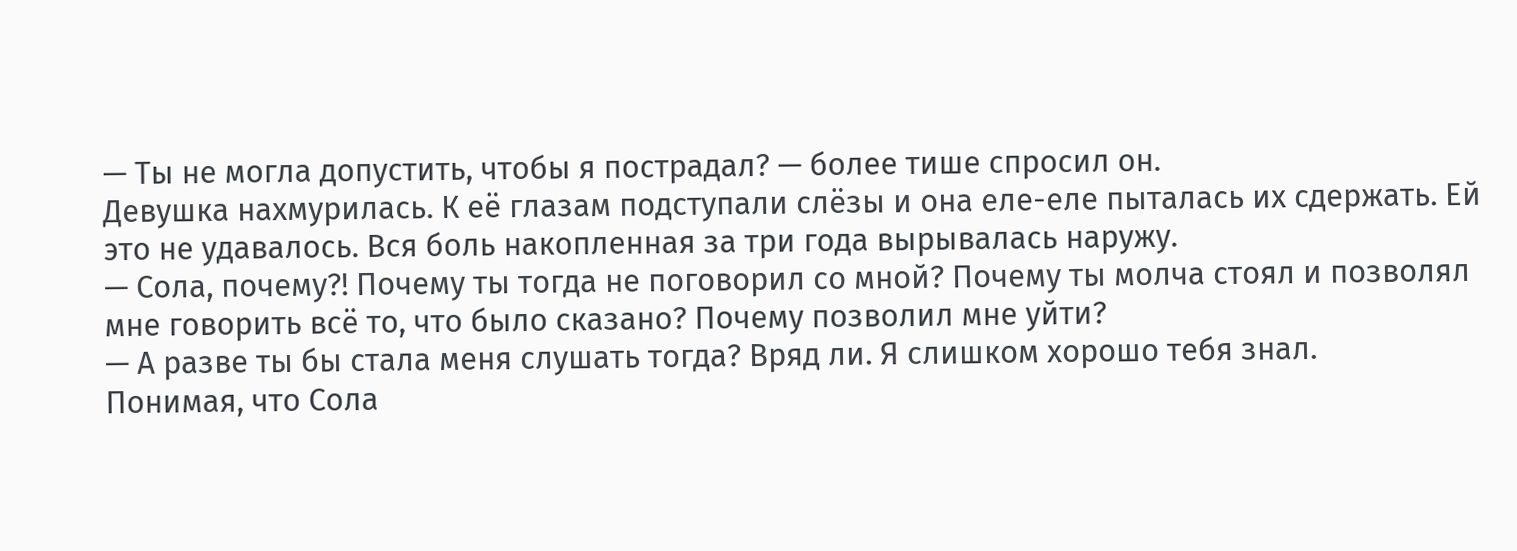— Ты не могла допустить, чтобы я пострадал? — более тише спросил он.
Девушка нахмурилась. К её глазам подступали слёзы и она еле-еле пыталась их сдержать. Ей это не удавалось. Вся боль накопленная за три года вырывалась наружу.
— Сола, почему?! Почему ты тогда не поговорил со мной? Почему ты молча стоял и позволял мне говорить всё то, что было сказано? Почему позволил мне уйти?
— А разве ты бы стала меня слушать тогда? Вряд ли. Я слишком хорошо тебя знал.
Понимая, что Сола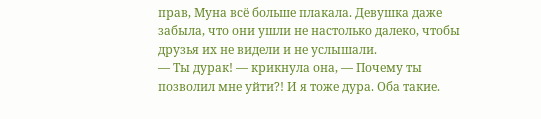прав, Муна всё больше плакала. Девушка даже забыла, что они ушли не настолько далеко, чтобы друзья их не видели и не услышали.
— Ты дурак! — крикнула она, — Почему ты позволил мне уйти?! И я тоже дура. Оба такие.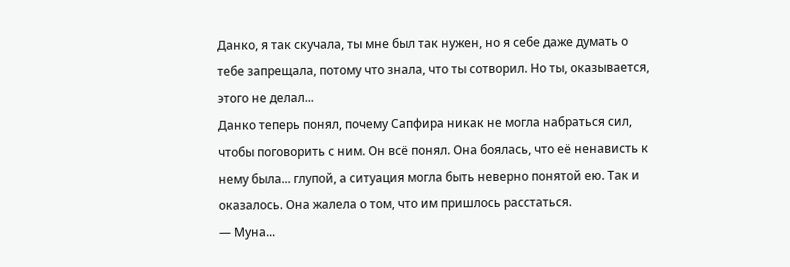Данко, я так скучала, ты мне был так нужен, но я себе даже думать о тебе запрещала, потому что знала, что ты сотворил. Но ты, оказывается, этого не делал...
Данко теперь понял, почему Сапфира никак не могла набраться сил, чтобы поговорить с ним. Он всё понял. Она боялась, что её ненависть к нему была... глупой, а ситуация могла быть неверно понятой ею. Так и оказалось. Она жалела о том, что им пришлось расстаться.
— Муна...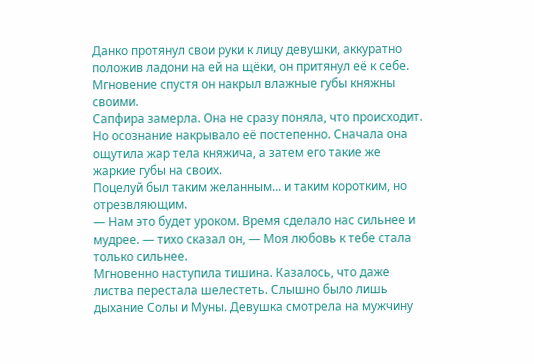Данко протянул свои руки к лицу девушки, аккуратно положив ладони на ей на щёки, он притянул её к себе. Мгновение спустя он накрыл влажные губы княжны своими.
Сапфира замерла. Она не сразу поняла, что происходит. Но осознание накрывало её постепенно. Сначала она ощутила жар тела княжича, а затем его такие же жаркие губы на своих.
Поцелуй был таким желанным... и таким коротким, но отрезвляющим.
— Нам это будет уроком. Время сделало нас сильнее и мудрее. — тихо сказал он, — Моя любовь к тебе стала только сильнее.
Мгновенно наступила тишина. Казалось, что даже листва перестала шелестеть. Слышно было лишь дыхание Солы и Муны. Девушка смотрела на мужчину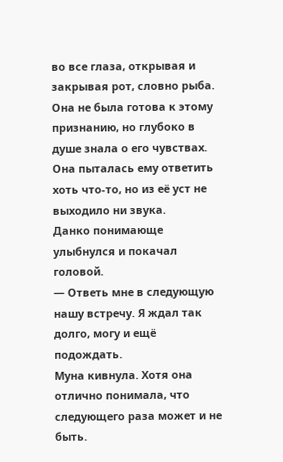во все глаза, открывая и закрывая рот, словно рыба. Она не была готова к этому признанию, но глубоко в душе знала о его чувствах. Она пыталась ему ответить хоть что-то, но из её уст не выходило ни звука.
Данко понимающе улыбнулся и покачал головой.
— Ответь мне в следующую нашу встречу. Я ждал так долго, могу и ещё подождать.
Муна кивнула. Хотя она отлично понимала, что следующего раза может и не быть.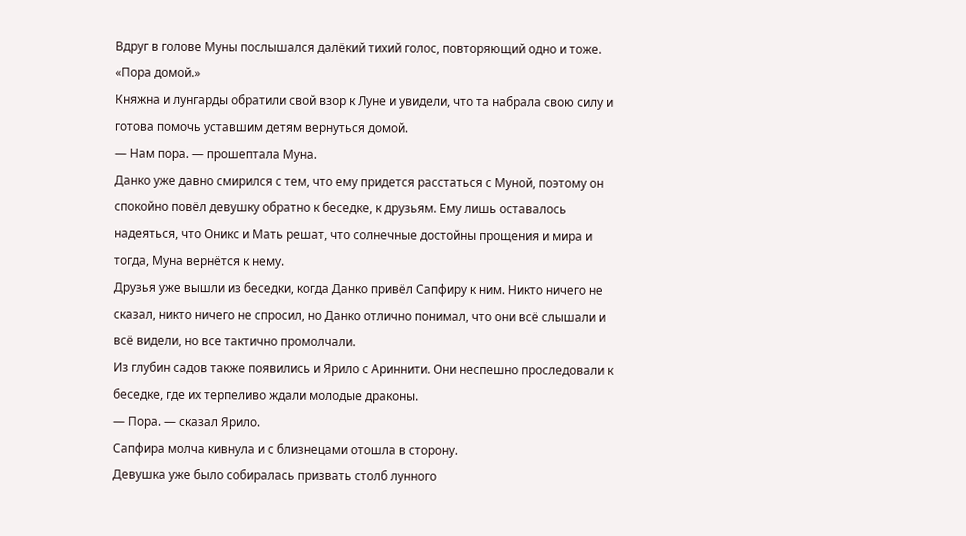Вдруг в голове Муны послышался далёкий тихий голос, повторяющий одно и тоже.
«Пора домой.»
Княжна и лунгарды обратили свой взор к Луне и увидели, что та набрала свою силу и готова помочь уставшим детям вернуться домой.
— Нам пора. — прошептала Муна.
Данко уже давно смирился с тем, что ему придется расстаться с Муной, поэтому он спокойно повёл девушку обратно к беседке, к друзьям. Ему лишь оставалось надеяться, что Оникс и Мать решат, что солнечные достойны прощения и мира и тогда, Муна вернётся к нему.
Друзья уже вышли из беседки, когда Данко привёл Сапфиру к ним. Никто ничего не сказал, никто ничего не спросил, но Данко отлично понимал, что они всё слышали и всё видели, но все тактично промолчали.
Из глубин садов также появились и Ярило с Ариннити. Они неспешно проследовали к беседке, где их терпеливо ждали молодые драконы.
— Пора. — сказал Ярило.
Сапфира молча кивнула и с близнецами отошла в сторону.
Девушка уже было собиралась призвать столб лунного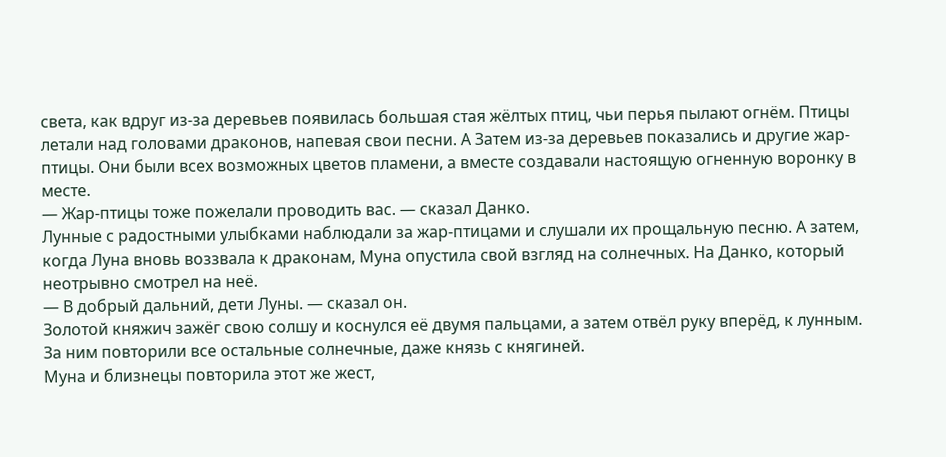света, как вдруг из-за деревьев появилась большая стая жёлтых птиц, чьи перья пылают огнём. Птицы летали над головами драконов, напевая свои песни. А Затем из-за деревьев показались и другие жар-птицы. Они были всех возможных цветов пламени, а вместе создавали настоящую огненную воронку в месте.
— Жар-птицы тоже пожелали проводить вас. — сказал Данко.
Лунные с радостными улыбками наблюдали за жар-птицами и слушали их прощальную песню. А затем, когда Луна вновь воззвала к драконам, Муна опустила свой взгляд на солнечных. На Данко, который неотрывно смотрел на неё.
— В добрый дальний, дети Луны. — сказал он.
Золотой княжич зажёг свою солшу и коснулся её двумя пальцами, а затем отвёл руку вперёд, к лунным. За ним повторили все остальные солнечные, даже князь с княгиней.
Муна и близнецы повторила этот же жест,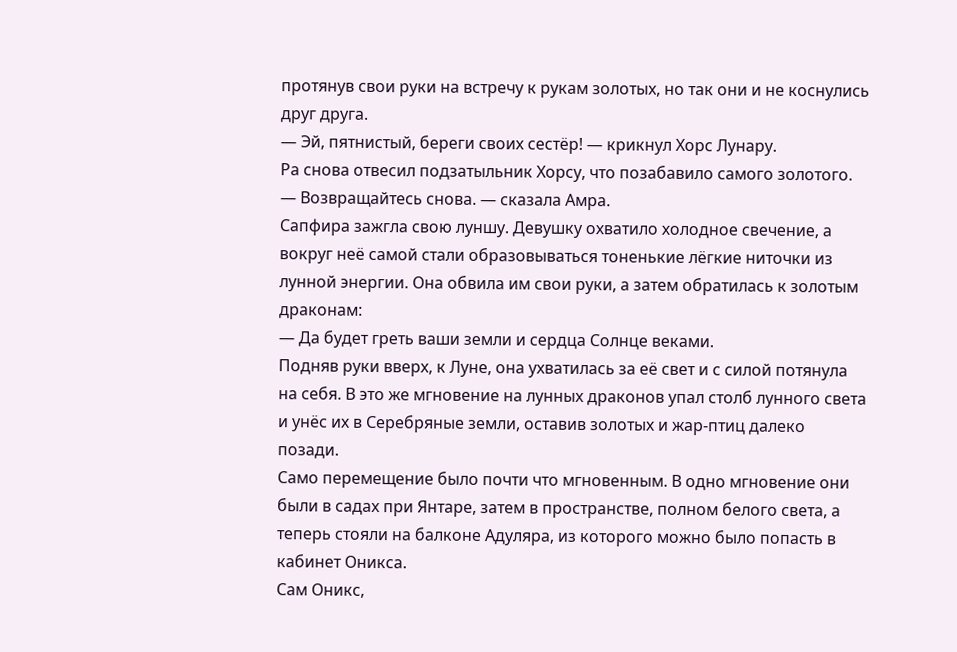протянув свои руки на встречу к рукам золотых, но так они и не коснулись друг друга.
— Эй, пятнистый, береги своих сестёр! — крикнул Хорс Лунару.
Ра снова отвесил подзатыльник Хорсу, что позабавило самого золотого.
— Возвращайтесь снова. — сказала Амра.
Сапфира зажгла свою луншу. Девушку охватило холодное свечение, а вокруг неё самой стали образовываться тоненькие лёгкие ниточки из лунной энергии. Она обвила им свои руки, а затем обратилась к золотым драконам:
— Да будет греть ваши земли и сердца Солнце веками.
Подняв руки вверх, к Луне, она ухватилась за её свет и с силой потянула на себя. В это же мгновение на лунных драконов упал столб лунного света и унёс их в Серебряные земли, оставив золотых и жар-птиц далеко позади.
Само перемещение было почти что мгновенным. В одно мгновение они были в садах при Янтаре, затем в пространстве, полном белого света, а теперь стояли на балконе Адуляра, из которого можно было попасть в кабинет Оникса.
Сам Оникс,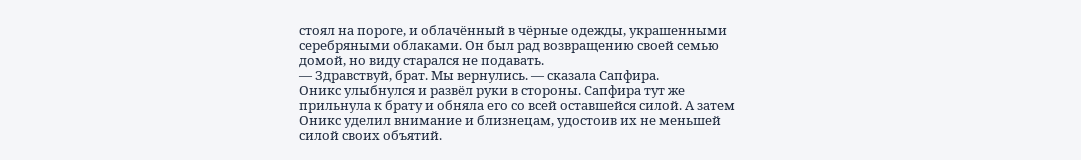стоял на пороге, и облачённый в чёрные одежды, украшенными серебряными облаками. Он был рад возвращению своей семью домой, но виду старался не подавать.
— Здравствуй, брат. Мы вернулись. — сказала Сапфира.
Оникс улыбнулся и развёл руки в стороны. Сапфира тут же прильнула к брату и обняла его со всей оставшейся силой. А затем Оникс уделил внимание и близнецам, удостоив их не меньшей силой своих объятий.